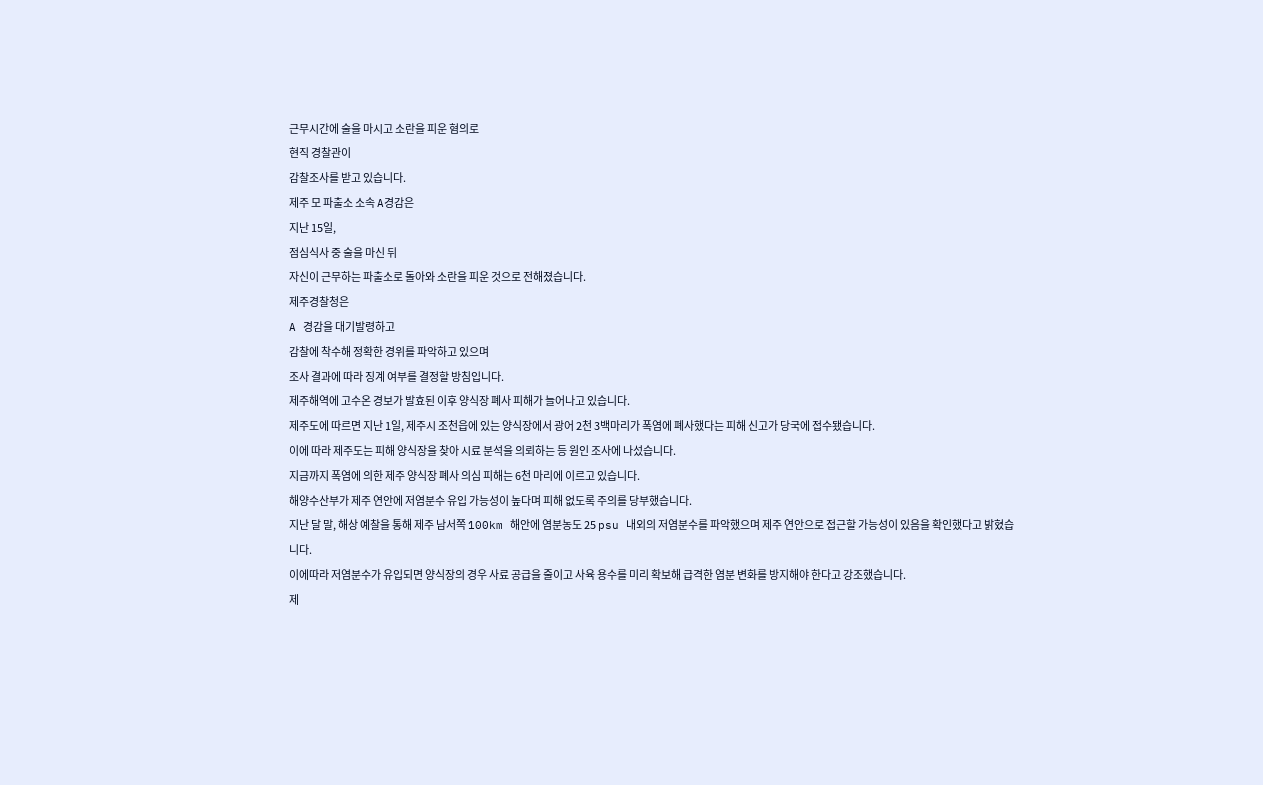근무시간에 술을 마시고 소란을 피운 혐의로
현직 경찰관이
감찰조사를 받고 있습니다.
제주 모 파출소 소속 A경감은
지난 15일,
점심식사 중 술을 마신 뒤
자신이 근무하는 파출소로 돌아와 소란을 피운 것으로 전해졌습니다.
제주경찰청은
A 경감을 대기발령하고
감찰에 착수해 정확한 경위를 파악하고 있으며
조사 결과에 따라 징계 여부를 결정할 방침입니다.
제주해역에 고수온 경보가 발효된 이후 양식장 폐사 피해가 늘어나고 있습니다.
제주도에 따르면 지난 1일, 제주시 조천읍에 있는 양식장에서 광어 2천 3백마리가 폭염에 폐사했다는 피해 신고가 당국에 접수됐습니다.
이에 따라 제주도는 피해 양식장을 찾아 시료 분석을 의뢰하는 등 원인 조사에 나섰습니다.
지금까지 폭염에 의한 제주 양식장 폐사 의심 피해는 6천 마리에 이르고 있습니다.
해양수산부가 제주 연안에 저염분수 유입 가능성이 높다며 피해 없도록 주의를 당부했습니다.
지난 달 말, 해상 예찰을 통해 제주 남서쪽 100km 해안에 염분농도 25 psu 내외의 저염분수를 파악했으며 제주 연안으로 접근할 가능성이 있음을 확인했다고 밝혔습니다.
이에따라 저염분수가 유입되면 양식장의 경우 사료 공급을 줄이고 사육 용수를 미리 확보해 급격한 염분 변화를 방지해야 한다고 강조했습니다.
제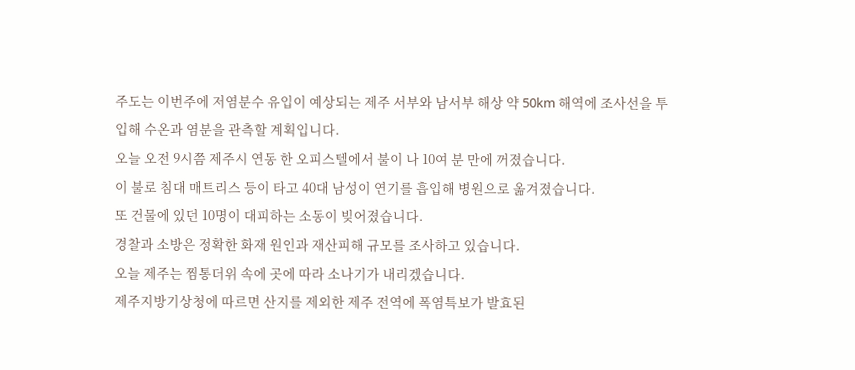주도는 이번주에 저염분수 유입이 예상되는 제주 서부와 남서부 해상 약 50km 해역에 조사선을 투입해 수온과 염분을 관측할 계획입니다.
오늘 오전 9시쯤 제주시 연동 한 오피스텔에서 불이 나 10여 분 만에 꺼졌습니다.
이 불로 침대 매트리스 등이 타고 40대 남성이 연기를 흡입해 병원으로 옮겨졌습니다.
또 건물에 있던 10명이 대피하는 소동이 빚어졌습니다.
경찰과 소방은 정확한 화재 원인과 재산피해 규모를 조사하고 있습니다.
오늘 제주는 찜통더위 속에 곳에 따라 소나기가 내리겠습니다.
제주지방기상청에 따르면 산지를 제외한 제주 전역에 폭염특보가 발효된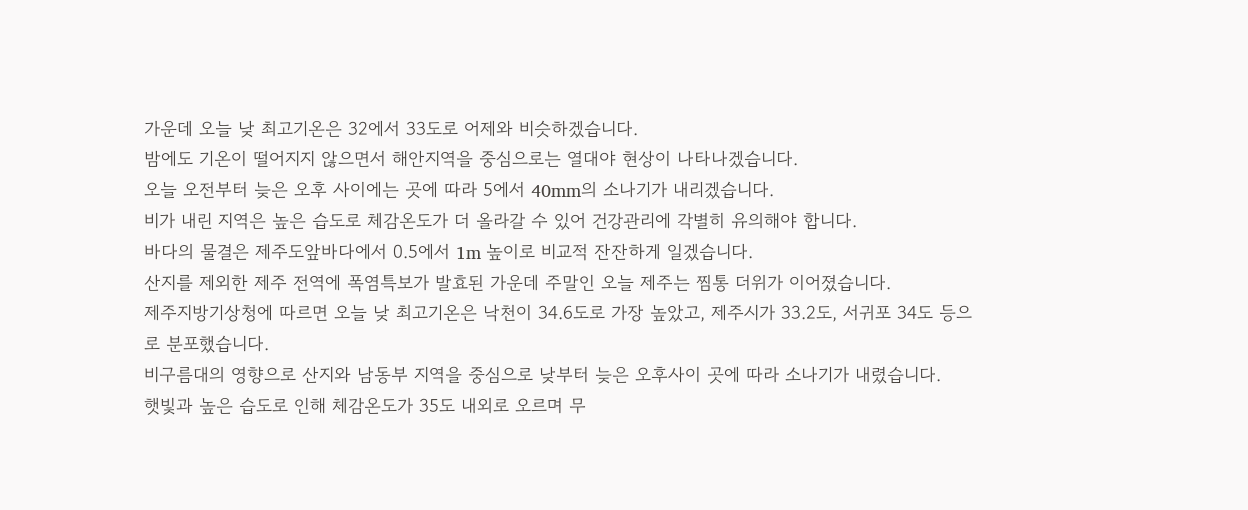가운데 오늘 낮 최고기온은 32에서 33도로 어제와 비슷하겠습니다.
밤에도 기온이 떨어지지 않으면서 해안지역을 중심으로는 열대야 현상이 나타나겠습니다.
오늘 오전부터 늦은 오후 사이에는 곳에 따라 5에서 40mm의 소나기가 내리겠습니다.
비가 내린 지역은 높은 습도로 체감온도가 더 올라갈 수 있어 건강관리에 각별히 유의해야 합니다.
바다의 물결은 제주도앞바다에서 0.5에서 1m 높이로 비교적 잔잔하게 일겠습니다.
산지를 제외한 제주 전역에 폭염특보가 발효된 가운데 주말인 오늘 제주는 찜통 더위가 이어졌습니다.
제주지방기상청에 따르면 오늘 낮 최고기온은 낙천이 34.6도로 가장 높았고, 제주시가 33.2도, 서귀포 34도 등으로 분포했습니다.
비구름대의 영향으로 산지와 남동부 지역을 중심으로 낮부터 늦은 오후사이 곳에 따라 소나기가 내렸습니다.
햇빛과 높은 습도로 인해 체감온도가 35도 내외로 오르며 무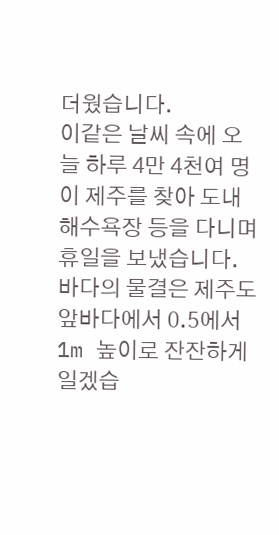더웠습니다.
이같은 날씨 속에 오늘 하루 4만 4천여 명이 제주를 찾아 도내 해수욕장 등을 다니며 휴일을 보냈습니다.
바다의 물결은 제주도앞바다에서 0.5에서 1m 높이로 잔잔하게 일겠습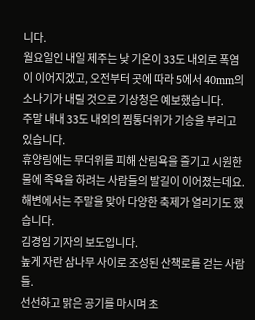니다.
월요일인 내일 제주는 낮 기온이 33도 내외로 폭염이 이어지겠고, 오전부터 곳에 따라 5에서 40mm의 소나기가 내릴 것으로 기상청은 예보했습니다.
주말 내내 33도 내외의 찜통더위가 기승을 부리고 있습니다.
휴양림에는 무더위를 피해 산림욕을 즐기고 시원한 물에 족욕을 하려는 사람들의 발길이 이어졌는데요.
해변에서는 주말을 맞아 다양한 축제가 열리기도 했습니다.
김경임 기자의 보도입니다.
높게 자란 삼나무 사이로 조성된 산책로를 걷는 사람들.
선선하고 맑은 공기를 마시며 초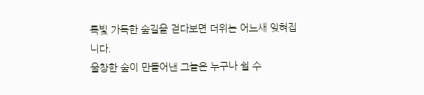록빛 가득한 숲길을 걷다보면 더위는 어느새 잊혀집니다.
울창한 숲이 만들어낸 그늘은 누구나 쉴 수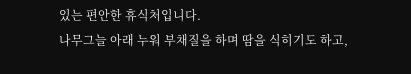있는 편안한 휴식처입니다.
나무그늘 아래 누워 부채질을 하며 땀을 식히기도 하고,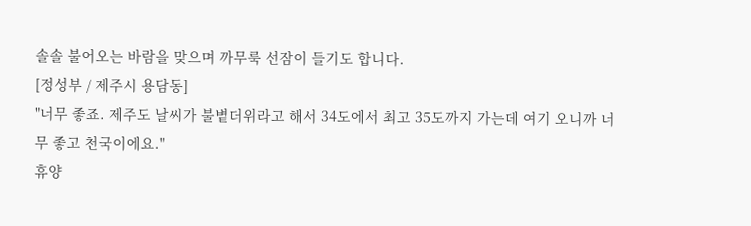솔솔 불어오는 바람을 맞으며 까무룩 선잠이 들기도 합니다.
[정성부 / 제주시 용담동]
"너무 좋죠. 제주도 날씨가 불볕더위라고 해서 34도에서 최고 35도까지 가는데 여기 오니까 너무 좋고 천국이에요."
휴양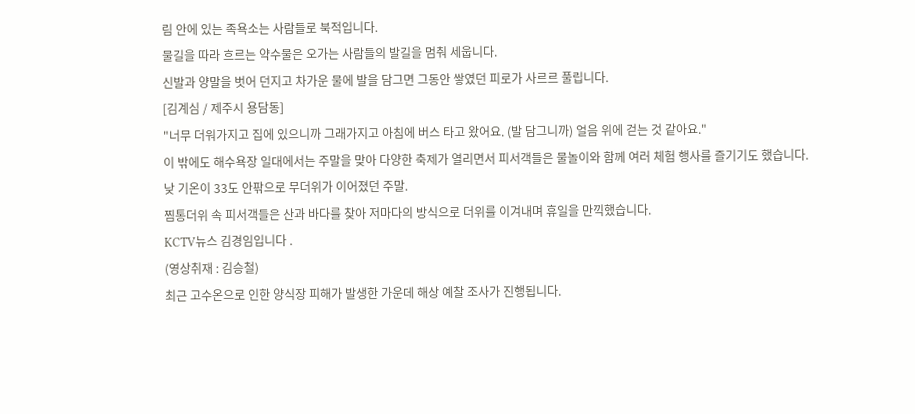림 안에 있는 족욕소는 사람들로 북적입니다.
물길을 따라 흐르는 약수물은 오가는 사람들의 발길을 멈춰 세웁니다.
신발과 양말을 벗어 던지고 차가운 물에 발을 담그면 그동안 쌓였던 피로가 사르르 풀립니다.
[김계심 / 제주시 용담동]
"너무 더워가지고 집에 있으니까 그래가지고 아침에 버스 타고 왔어요. (발 담그니까) 얼음 위에 걷는 것 같아요."
이 밖에도 해수욕장 일대에서는 주말을 맞아 다양한 축제가 열리면서 피서객들은 물놀이와 함께 여러 체험 행사를 즐기기도 했습니다.
낮 기온이 33도 안팎으로 무더위가 이어졌던 주말.
찜통더위 속 피서객들은 산과 바다를 찾아 저마다의 방식으로 더위를 이겨내며 휴일을 만끽했습니다.
KCTV뉴스 김경임입니다 .
(영상취재 : 김승철)
최근 고수온으로 인한 양식장 피해가 발생한 가운데 해상 예찰 조사가 진행됩니다.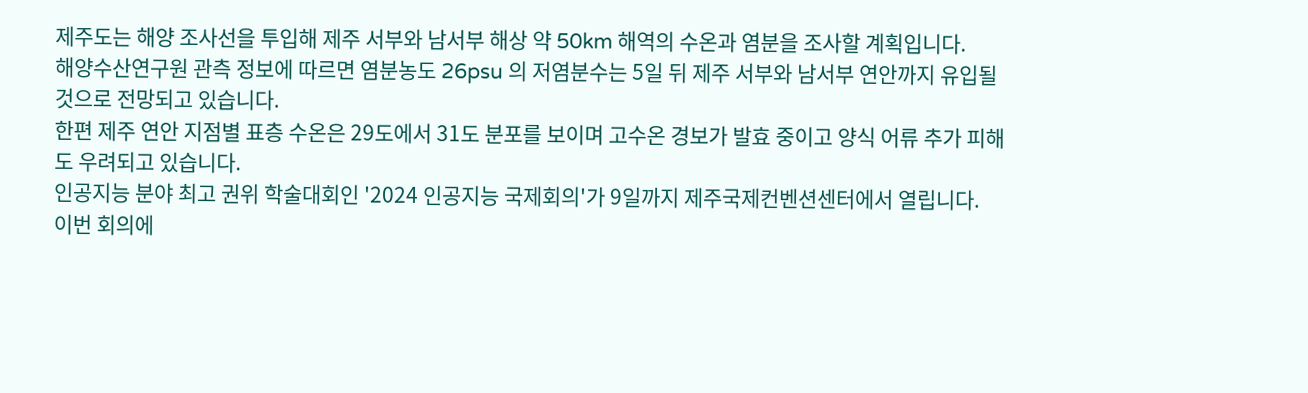제주도는 해양 조사선을 투입해 제주 서부와 남서부 해상 약 50km 해역의 수온과 염분을 조사할 계획입니다.
해양수산연구원 관측 정보에 따르면 염분농도 26psu 의 저염분수는 5일 뒤 제주 서부와 남서부 연안까지 유입될 것으로 전망되고 있습니다.
한편 제주 연안 지점별 표층 수온은 29도에서 31도 분포를 보이며 고수온 경보가 발효 중이고 양식 어류 추가 피해도 우려되고 있습니다.
인공지능 분야 최고 권위 학술대회인 '2024 인공지능 국제회의'가 9일까지 제주국제컨벤션센터에서 열립니다.
이번 회의에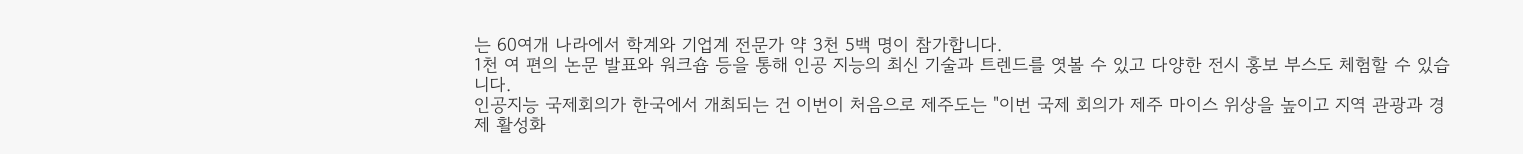는 60여개 나라에서 학계와 기업계 전문가 약 3천 5백 명이 참가합니다.
1천 여 편의 논문 발표와 워크숍 등을 통해 인공 지능의 최신 기술과 트렌드를 엿볼 수 있고 다양한 전시 홍보 부스도 체험할 수 있습니다.
인공지능 국제회의가 한국에서 개최되는 건 이번이 처음으로 제주도는 "이번 국제 회의가 제주 마이스 위상을 높이고 지역 관광과 경제 활성화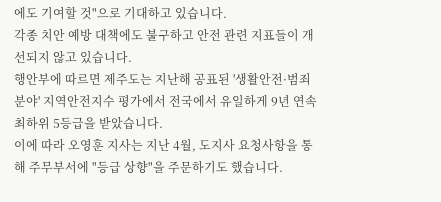에도 기여할 것"으로 기대하고 있습니다.
각종 치안 예방 대책에도 불구하고 안전 관련 지표들이 개선되지 않고 있습니다.
행안부에 따르면 제주도는 지난해 공표된 '생활안전·범죄 분야' 지역안전지수 평가에서 전국에서 유일하게 9년 연속 최하위 5등급을 받았습니다.
이에 따라 오영훈 지사는 지난 4월, 도지사 요청사항을 통해 주무부서에 "등급 상향"을 주문하기도 했습니다.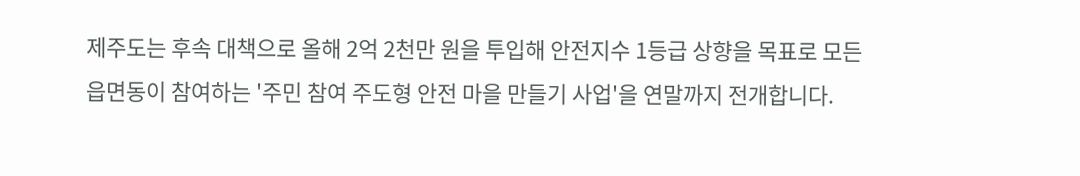제주도는 후속 대책으로 올해 2억 2천만 원을 투입해 안전지수 1등급 상향을 목표로 모든 읍면동이 참여하는 '주민 참여 주도형 안전 마을 만들기 사업'을 연말까지 전개합니다.